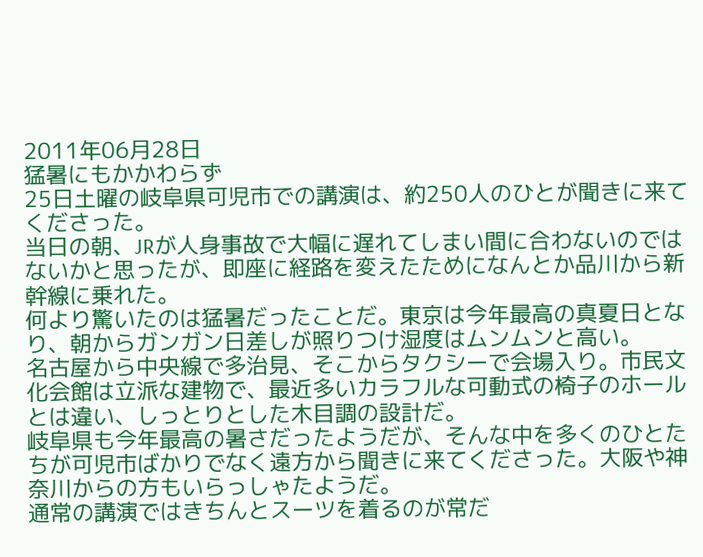2011年06月28日
猛暑にもかかわらず
25日土曜の岐阜県可児市での講演は、約250人のひとが聞きに来てくださった。
当日の朝、JRが人身事故で大幅に遅れてしまい間に合わないのではないかと思ったが、即座に経路を変えたためになんとか品川から新幹線に乗れた。
何より驚いたのは猛暑だったことだ。東京は今年最高の真夏日となり、朝からガンガン日差しが照りつけ湿度はムンムンと高い。
名古屋から中央線で多治見、そこからタクシーで会場入り。市民文化会館は立派な建物で、最近多いカラフルな可動式の椅子のホールとは違い、しっとりとした木目調の設計だ。
岐阜県も今年最高の暑さだったようだが、そんな中を多くのひとたちが可児市ばかりでなく遠方から聞きに来てくださった。大阪や神奈川からの方もいらっしゃたようだ。
通常の講演ではきちんとスーツを着るのが常だ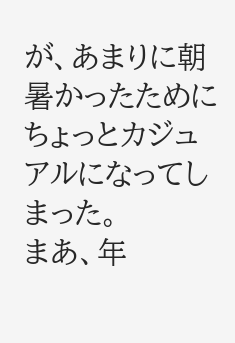が、あまりに朝暑かったためにちょっとカジュアルになってしまった。
まあ、年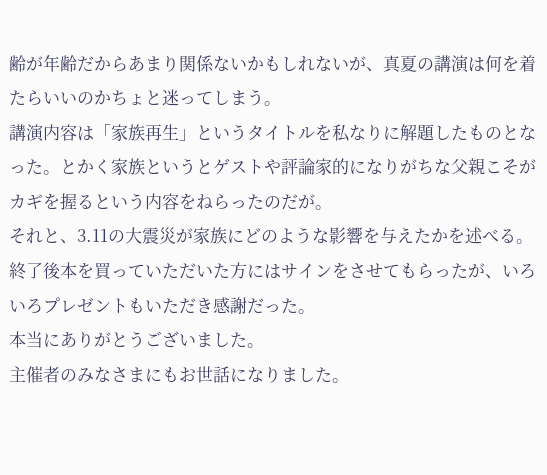齢が年齢だからあまり関係ないかもしれないが、真夏の講演は何を着たらいいのかちょと迷ってしまう。
講演内容は「家族再生」というタイトルを私なりに解題したものとなった。とかく家族というとゲストや評論家的になりがちな父親こそがカギを握るという内容をねらったのだが。
それと、3.11の大震災が家族にどのような影響を与えたかを述べる。
終了後本を買っていただいた方にはサインをさせてもらったが、いろいろプレゼントもいただき感謝だった。
本当にありがとうございました。
主催者のみなさまにもお世話になりました。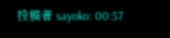投稿者 sayoko: 00:57